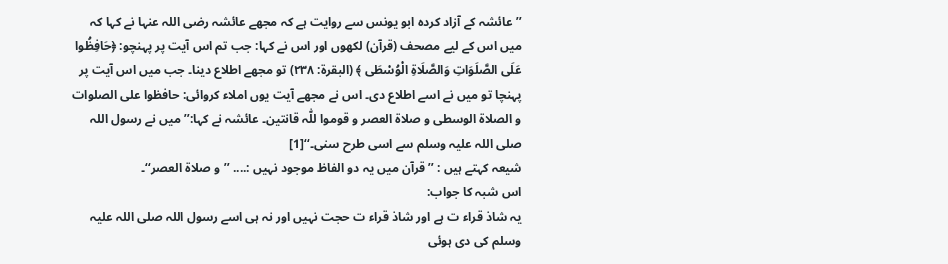’’عائشہ کے آزاد کردہ ابو یونس سے روایت ہے کہ مجھے عائشہ رضی اللہ عنہا نے کہا کہ میں اس کے لیے مصحف (قرآن) لکھوں اور اس نے کہا: جب تم اس آیت پر پہنچو: ﴿حَافِظُوا عَلَى الصَّلَوَاتِ وَالصَّلَاةِ الْوُسْطَى ﴾ (البقرۃ: ۲۳۸) تو مجھے اطلاع دینا۔ جب میں اس آیت پر پہنچا تو میں نے اسے اطلاع دی۔ اس نے مجھے آیت یوں املاء کروائی: حافظوا علی الصلوات و الصلاۃ الوسطی و صلاۃ العصر و قوموا للّٰہ قانتین۔ عائشہ نے کہا:’’ میں نے رسول اللہ صلی اللہ علیہ وسلم سے اسی طرح سنی۔‘‘[1]
شیعہ کہتے ہیں : ’’قرآن میں یہ دو الفاظ موجود نہیں :.... ’’و صلاۃ العصر‘‘۔
اس شبہ کا جواب:
یہ شاذ قراء ت ہے اور شاذ قراء ت حجت نہیں اور نہ ہی اسے رسول اللہ صلی اللہ علیہ وسلم کی دی ہوئی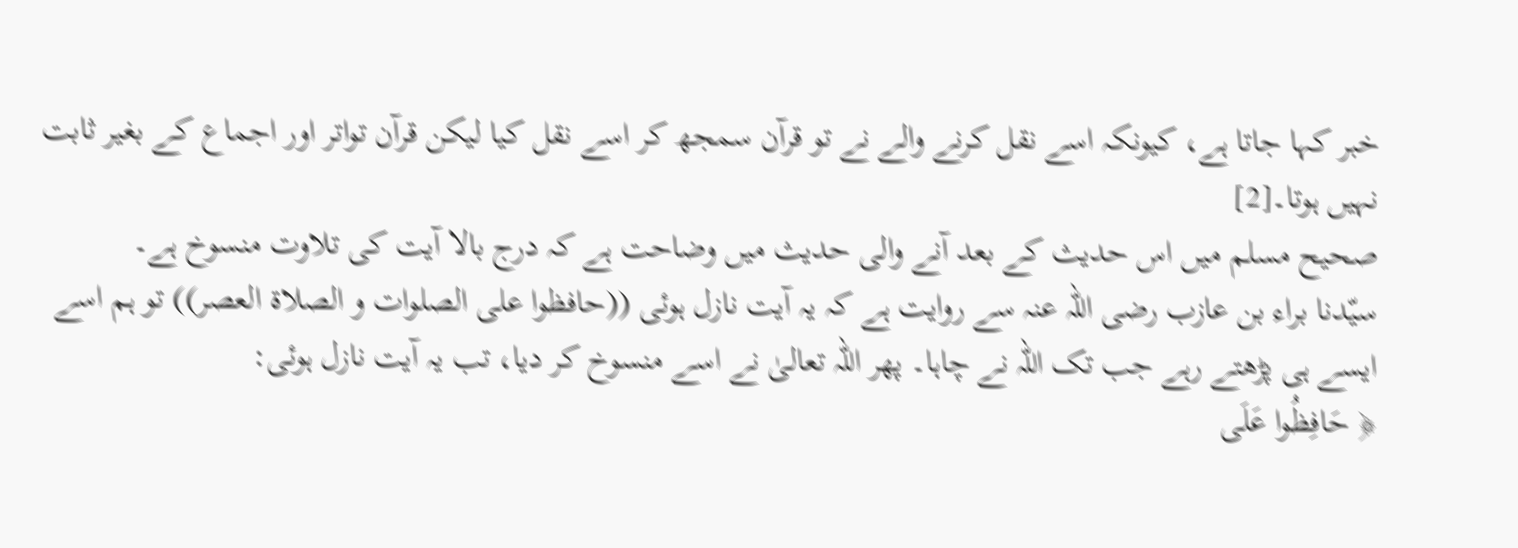خبر کہا جاتا ہے، کیونکہ اسے نقل کرنے والے نے تو قرآن سمجھ کر اسے نقل کیا لیکن قرآن تواتر اور اجماع کے بغیر ثابت نہیں ہوتا۔[2]
صحیح مسلم میں اس حدیث کے بعد آنے والی حدیث میں وضاحت ہے کہ درج بالا آیت کی تلاوت منسوخ ہے۔
سیّدنا براء بن عازب رضی اللہ عنہ سے روایت ہے کہ یہ آیت نازل ہوئی ((حافظوا علی الصلوات و الصلاۃ العصر)) تو ہم اسے ایسے ہی پڑھتے رہے جب تک اللہ نے چاہا۔ پھر اللہ تعالیٰ نے اسے منسوخ کر دیا، تب یہ آیت نازل ہوئی:
﴿ حَافِظُوا عَلَى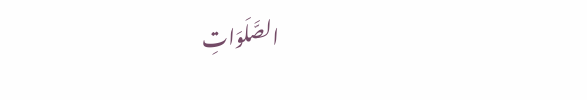الصَّلَوَاتِ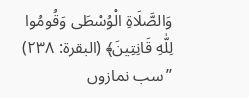وَالصَّلَاةِ الْوُسْطَى وَقُومُوا لِلّٰهِ قَانِتِينَ﴾ (البقرۃ: ۲۳۸)
’’سب نمازوں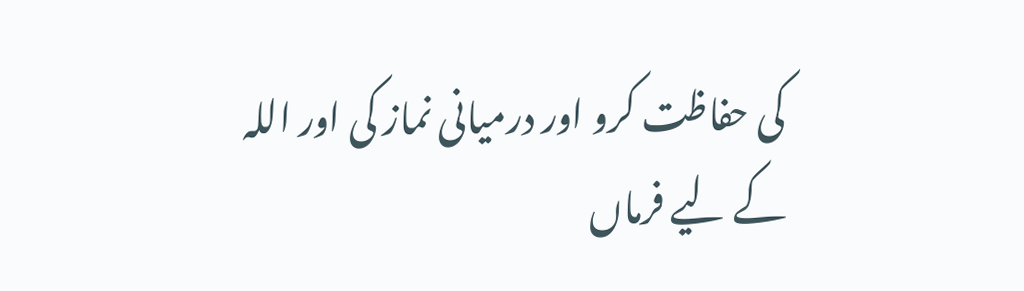کی حفاظت کرو اور درمیانی نماز کی اور اللہ کے لیے فرماں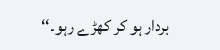بردار ہو کر کھڑے رہو۔‘‘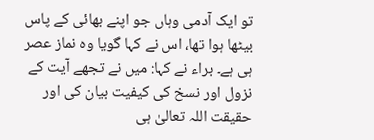تو ایک آدمی وہاں جو اپنے بھائی کے پاس بیٹھا ہوا تھا، اس نے کہا گویا وہ نماز عصر ہی ہے۔ براء نے کہا: میں نے تجھے آیت کے نزول اور نسخ کی کیفیت بیان کی اور حقیقت اللہ تعالیٰ ہی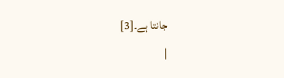جانتا ہے۔[3]
|